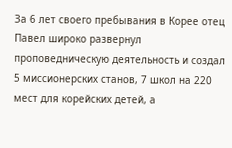За 6 лет своего пребывания в Корее отец Павел широко развернул проповедническую деятельность и создал 5 миссионерских станов, 7 школ на 220 мест для корейских детей, а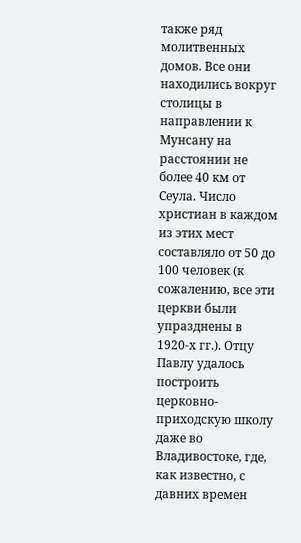также ряд молитвенных домов. Все они находились вокруг столицы в направлении к Мунсану на расстоянии не более 40 км от Сеула. Число христиан в каждом из этих мест составляло от 50 до 100 человек (к сожалению, все эти церкви были упразднены в 1920-х гг.). Отцу Павлу удалось построить церковно-приходскую школу даже во Владивостоке, где, как известно, с давних времен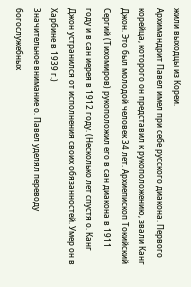жили выходцы из Кореи.
Архимандрит Павел имел при себе русского диакона. Первого корейца, которого он представил к рукоположению, звали Канг Джон. Это был молодой человек 34 лет. Архиепископ Токийский Сергий (Тихомиров) рукоположил его в сан диакона в 1911 году и в сан иерея в 1912 году. (Несколько лет спустя о. Канг Джон устранился от исполнения своих обязанностей. Умер он в Харбине в 1939 г.)
Значительное внимание о. Павел уделял переводу богослужебных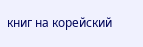книг на корейский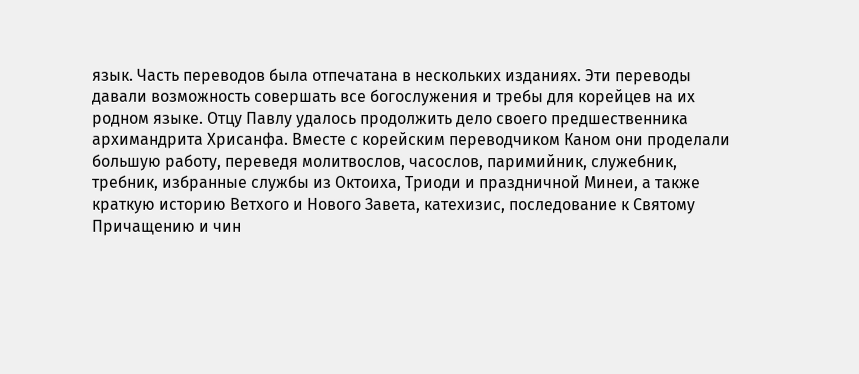язык. Часть переводов была отпечатана в нескольких изданиях. Эти переводы давали возможность совершать все богослужения и требы для корейцев на их родном языке. Отцу Павлу удалось продолжить дело своего предшественника архимандрита Хрисанфа. Вместе с корейским переводчиком Каном они проделали большую работу, переведя молитвослов, часослов, паримийник, служебник, требник, избранные службы из Октоиха, Триоди и праздничной Минеи, а также краткую историю Ветхого и Нового Завета, катехизис, последование к Святому Причащению и чин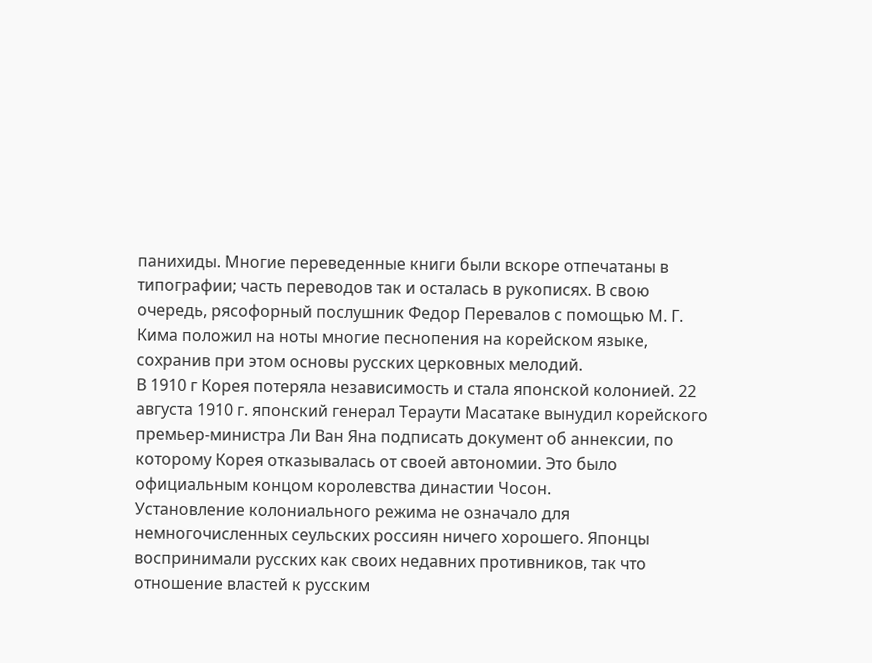панихиды. Многие переведенные книги были вскоре отпечатаны в типографии; часть переводов так и осталась в рукописях. В свою очередь, рясофорный послушник Федор Перевалов с помощью М. Г. Кима положил на ноты многие песнопения на корейском языке, сохранив при этом основы русских церковных мелодий.
В 1910 г Корея потеряла независимость и стала японской колонией. 22 августа 1910 г. японский генерал Тераути Масатаке вынудил корейского премьер-министра Ли Ван Яна подписать документ об аннексии, по которому Корея отказывалась от своей автономии. Это было официальным концом королевства династии Чосон.
Установление колониального режима не означало для немногочисленных сеульских россиян ничего хорошего. Японцы воспринимали русских как своих недавних противников, так что отношение властей к русским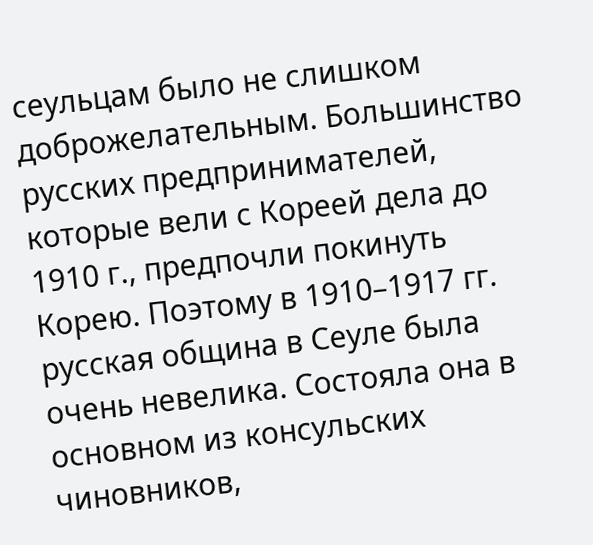сеульцам было не слишком доброжелательным. Большинство русских предпринимателей, которые вели с Кореей дела до 1910 г., предпочли покинуть Корею. Поэтому в 1910–1917 гг. русская община в Сеуле была очень невелика. Состояла она в основном из консульских чиновников,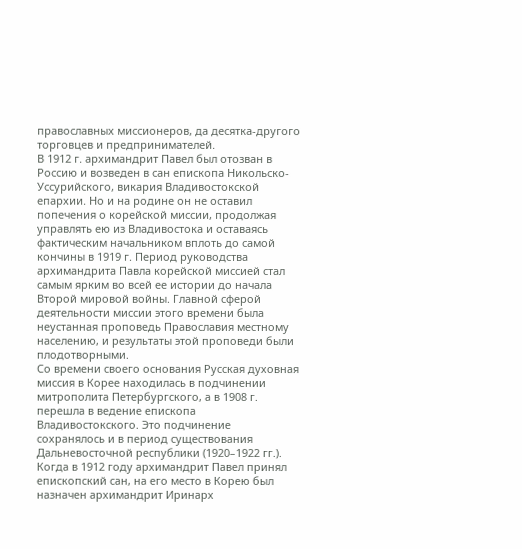православных миссионеров, да десятка-другого торговцев и предпринимателей.
В 1912 г. архимандрит Павел был отозван в Россию и возведен в сан епископа Никольско-Уссурийского, викария Владивостокской епархии. Но и на родине он не оставил попечения о корейской миссии, продолжая управлять ею из Владивостока и оставаясь фактическим начальником вплоть до самой кончины в 1919 г. Период руководства архимандрита Павла корейской миссией стал самым ярким во всей ее истории до начала Второй мировой войны. Главной сферой деятельности миссии этого времени была неустанная проповедь Православия местному населению, и результаты этой проповеди были плодотворными.
Со времени своего основания Русская духовная миссия в Корее находилась в подчинении митрополита Петербургского, а в 1908 г. перешла в ведение епископа Владивостокского. Это подчинение сохранялось и в период существования Дальневосточной республики (1920–1922 гг.).
Когда в 1912 году архимандрит Павел принял епископский сан, на его место в Корею был назначен архимандрит Иринарх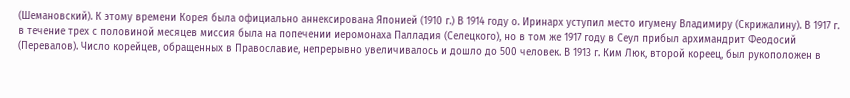(Шемановский). К этому времени Корея была официально аннексирована Японией (1910 г.) В 1914 году о. Иринарх уступил место игумену Владимиру (Скрижалину). В 1917 г. в течение трех с половиной месяцев миссия была на попечении иеромонаха Палладия (Селецкого), но в том же 1917 году в Сеул прибыл архимандрит Феодосий (Перевалов). Число корейцев, обращенных в Православие, непрерывно увеличивалось и дошло до 500 человек. В 1913 г. Ким Люк, второй кореец, был рукоположен в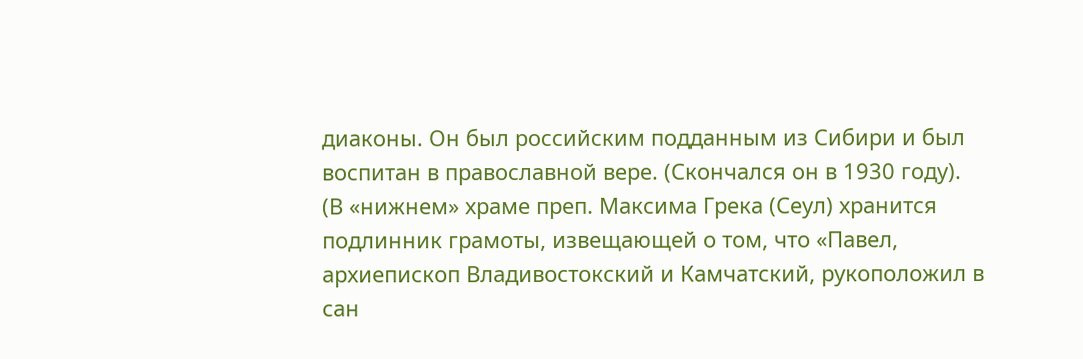диаконы. Он был российским подданным из Сибири и был воспитан в православной вере. (Скончался он в 1930 году).
(В «нижнем» храме преп. Максима Грека (Сеул) хранится подлинник грамоты, извещающей о том, что «Павел, архиепископ Владивостокский и Камчатский, рукоположил в сан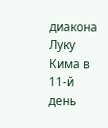диакона Луку Кима в 11-й день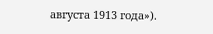августа 1913 года»).